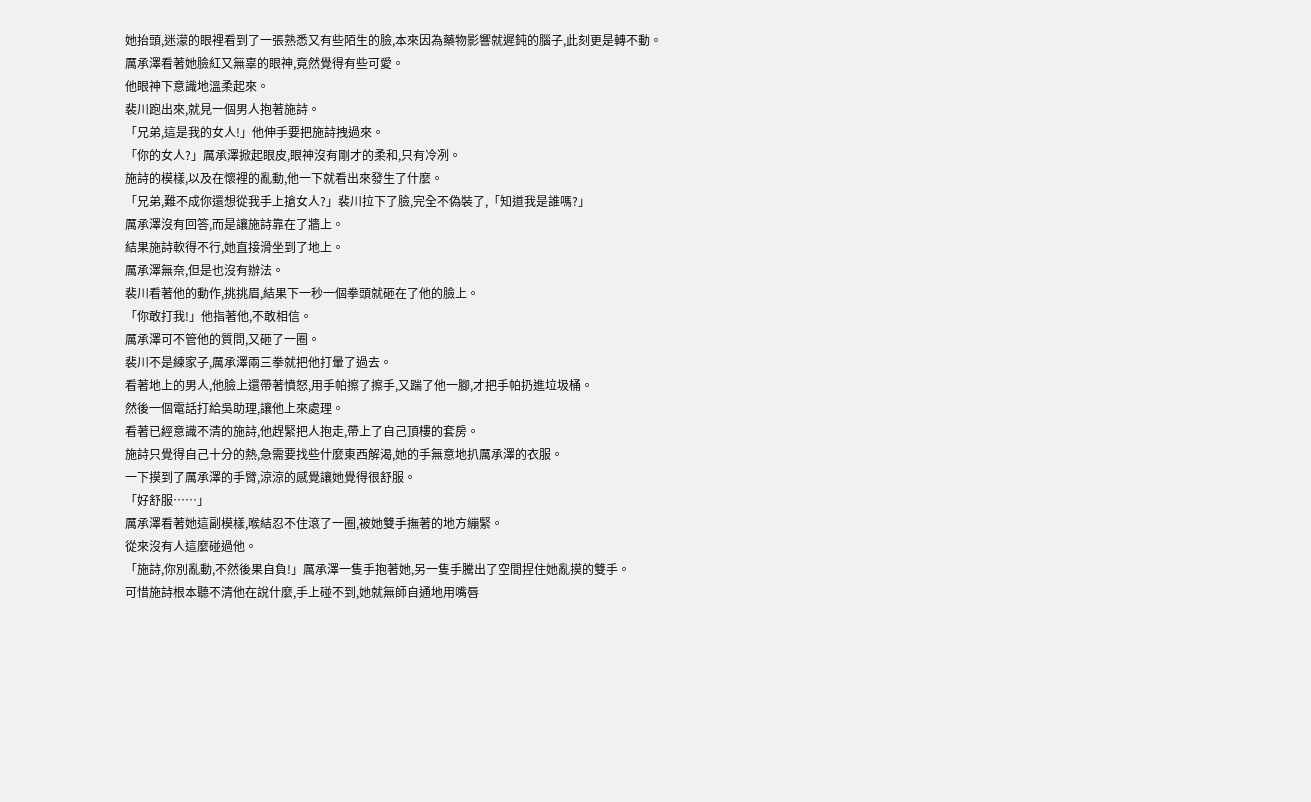她抬頭,迷濛的眼裡看到了一張熟悉又有些陌生的臉,本來因為藥物影響就遲鈍的腦子,此刻更是轉不動。
厲承澤看著她臉紅又無辜的眼神,竟然覺得有些可愛。
他眼神下意識地溫柔起來。
裴川跑出來,就見一個男人抱著施詩。
「兄弟,這是我的女人!」他伸手要把施詩拽過來。
「你的女人?」厲承澤掀起眼皮,眼神沒有剛才的柔和,只有冷冽。
施詩的模樣,以及在懷裡的亂動,他一下就看出來發生了什麼。
「兄弟,難不成你還想從我手上搶女人?」裴川拉下了臉,完全不偽裝了,「知道我是誰嗎?」
厲承澤沒有回答,而是讓施詩靠在了牆上。
結果施詩軟得不行,她直接滑坐到了地上。
厲承澤無奈,但是也沒有辦法。
裴川看著他的動作,挑挑眉,結果下一秒一個拳頭就砸在了他的臉上。
「你敢打我!」他指著他,不敢相信。
厲承澤可不管他的質問,又砸了一圈。
裴川不是練家子,厲承澤兩三拳就把他打暈了過去。
看著地上的男人,他臉上還帶著憤怒,用手帕擦了擦手,又踹了他一腳,才把手帕扔進垃圾桶。
然後一個電話打給吳助理,讓他上來處理。
看著已經意識不清的施詩,他趕緊把人抱走,帶上了自己頂樓的套房。
施詩只覺得自己十分的熱,急需要找些什麼東西解渴,她的手無意地扒厲承澤的衣服。
一下摸到了厲承澤的手臂,涼涼的感覺讓她覺得很舒服。
「好舒服……」
厲承澤看著她這副模樣,喉結忍不住滾了一圈,被她雙手撫著的地方繃緊。
從來沒有人這麼碰過他。
「施詩,你別亂動,不然後果自負!」厲承澤一隻手抱著她,另一隻手騰出了空間捏住她亂摸的雙手。
可惜施詩根本聽不清他在說什麼,手上碰不到,她就無師自通地用嘴唇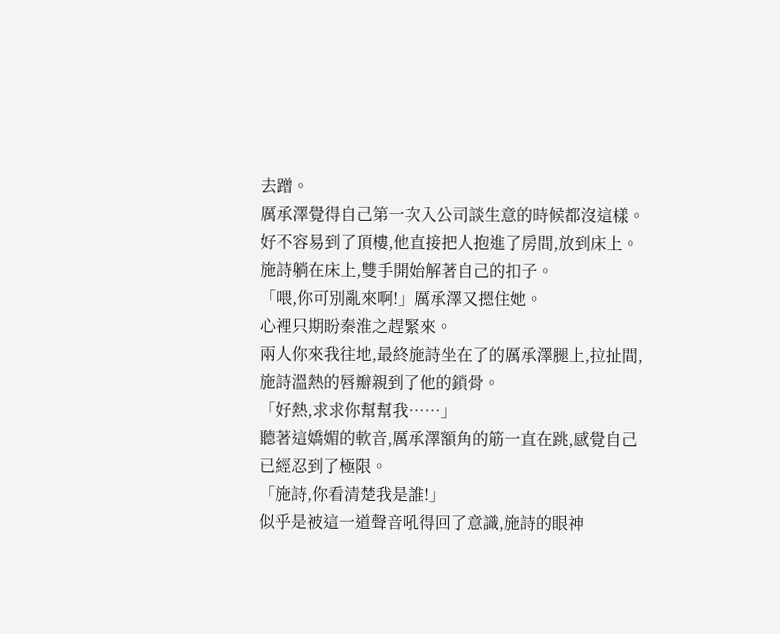去蹭。
厲承澤覺得自己第一次入公司談生意的時候都沒這樣。
好不容易到了頂樓,他直接把人抱進了房間,放到床上。
施詩躺在床上,雙手開始解著自己的扣子。
「喂,你可別亂來啊!」厲承澤又摁住她。
心裡只期盼秦淮之趕緊來。
兩人你來我往地,最終施詩坐在了的厲承澤腿上,拉扯間,施詩溫熱的唇瓣親到了他的鎖骨。
「好熱,求求你幫幫我……」
聽著這嬌媚的軟音,厲承澤額角的筋一直在跳,感覺自己已經忍到了極限。
「施詩,你看清楚我是誰!」
似乎是被這一道聲音吼得回了意識,施詩的眼神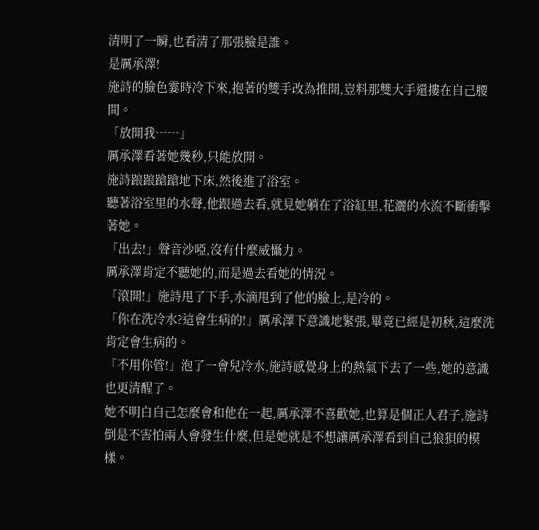清明了一瞬,也看清了那張臉是誰。
是厲承澤!
施詩的臉色霎時冷下來,抱著的雙手改為推開,豈料那雙大手還摟在自己腰間。
「放開我……」
厲承澤看著她幾秒,只能放開。
施詩踉踉蹌蹌地下床,然後進了浴室。
聽著浴室里的水聲,他跟過去看,就見她躺在了浴缸里,花灑的水流不斷衝擊著她。
「出去!」聲音沙啞,沒有什麼威懾力。
厲承澤肯定不聽她的,而是過去看她的情況。
「滾開!」施詩甩了下手,水滴甩到了他的臉上,是冷的。
「你在洗冷水?這會生病的!」厲承澤下意識地緊張,畢竟已經是初秋,這麼洗肯定會生病的。
「不用你管!」泡了一會兒冷水,施詩感覺身上的熱氣下去了一些,她的意識也更清醒了。
她不明白自己怎麼會和他在一起,厲承澤不喜歡她,也算是個正人君子,施詩倒是不害怕兩人會發生什麼,但是她就是不想讓厲承澤看到自己狼狽的模樣。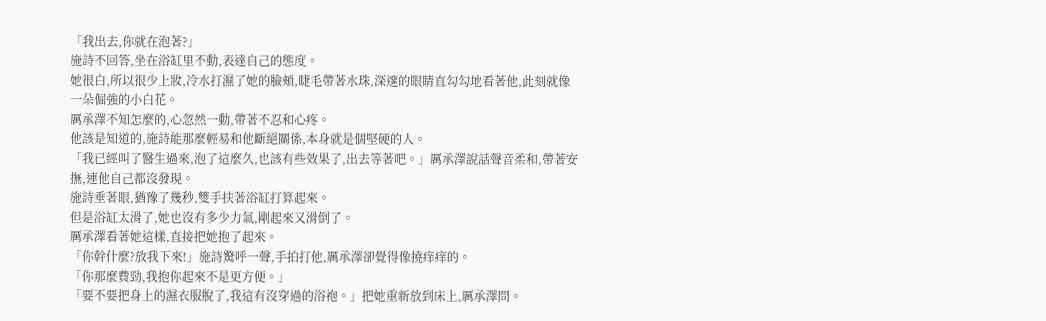「我出去,你就在泡著?」
施詩不回答,坐在浴缸里不動,表達自己的態度。
她很白,所以很少上妝,冷水打濕了她的臉頰,睫毛帶著水珠,深邃的眼睛直勾勾地看著他,此刻就像一朵倔強的小白花。
厲承澤不知怎麼的,心忽然一動,帶著不忍和心疼。
他該是知道的,施詩能那麼輕易和他斷絕關係,本身就是個堅硬的人。
「我已經叫了醫生過來,泡了這麼久,也該有些效果了,出去等著吧。」厲承澤說話聲音柔和,帶著安撫,連他自己都沒發現。
施詩垂著眼,猶豫了幾秒,雙手扶著浴缸打算起來。
但是浴缸太滑了,她也沒有多少力氣,剛起來又滑倒了。
厲承澤看著她這樣,直接把她抱了起來。
「你幹什麼?放我下來!」施詩驚呼一聲,手拍打他,厲承澤卻覺得像撓痒痒的。
「你那麼費勁,我抱你起來不是更方便。」
「要不要把身上的濕衣服脫了,我這有沒穿過的浴袍。」把她重新放到床上,厲承澤問。